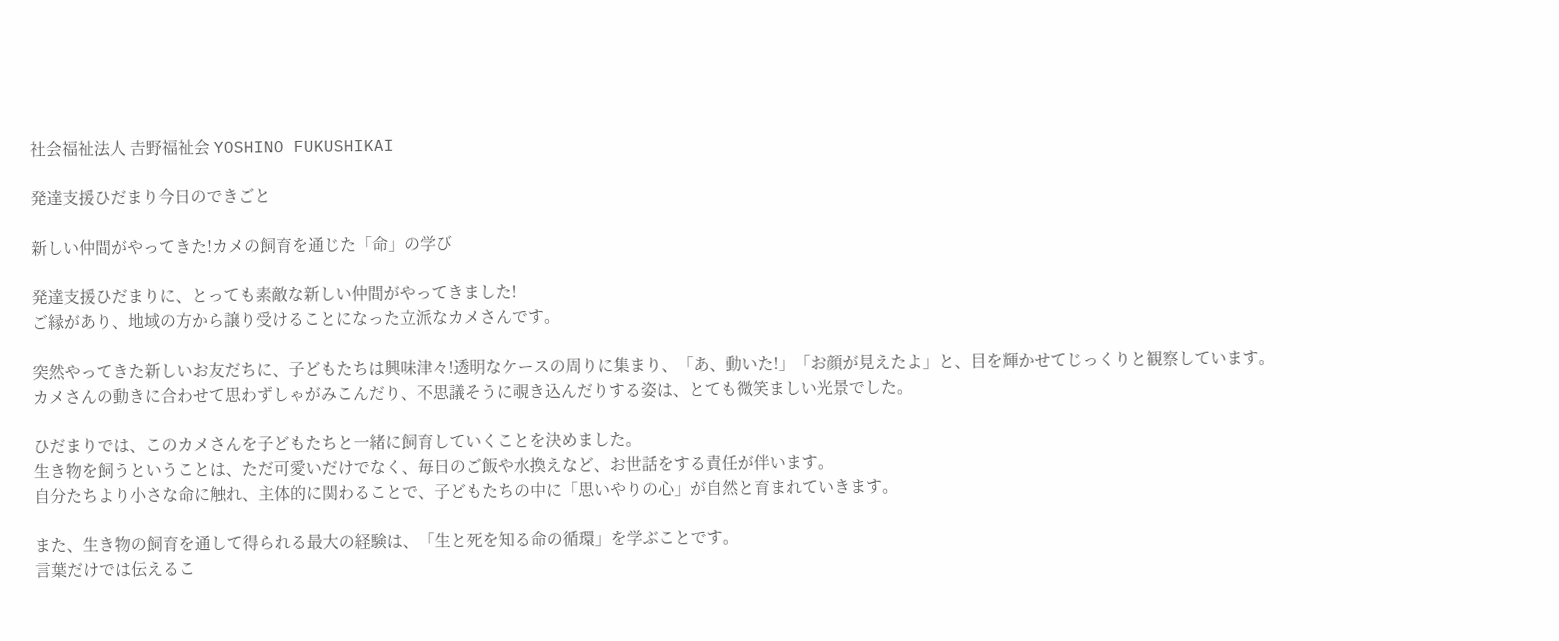社会福祉法人 𠮷野福祉会 YOSHINO FUKUSHIKAI

発達支援ひだまり今日のできごと

新しい仲間がやってきた!カメの飼育を通じた「命」の学び

発達支援ひだまりに、とっても素敵な新しい仲間がやってきました!
ご縁があり、地域の方から譲り受けることになった立派なカメさんです。

突然やってきた新しいお友だちに、子どもたちは興味津々!透明なケースの周りに集まり、「あ、動いた!」「お顔が見えたよ」と、目を輝かせてじっくりと観察しています。
カメさんの動きに合わせて思わずしゃがみこんだり、不思議そうに覗き込んだりする姿は、とても微笑ましい光景でした。

ひだまりでは、このカメさんを子どもたちと一緒に飼育していくことを決めました。
生き物を飼うということは、ただ可愛いだけでなく、毎日のご飯や水換えなど、お世話をする責任が伴います。
自分たちより小さな命に触れ、主体的に関わることで、子どもたちの中に「思いやりの心」が自然と育まれていきます。

また、生き物の飼育を通して得られる最大の経験は、「生と死を知る命の循環」を学ぶことです。
言葉だけでは伝えるこ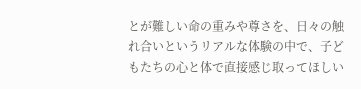とが難しい命の重みや尊さを、日々の触れ合いというリアルな体験の中で、子どもたちの心と体で直接感じ取ってほしい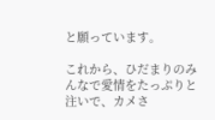と願っています。

これから、ひだまりのみんなで愛情をたっぷりと注いで、カメさ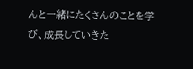んと一緒にたくさんのことを学び、成長していきた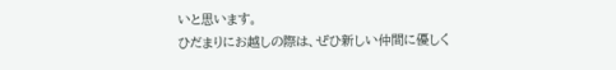いと思います。
ひだまりにお越しの際は、ぜひ新しい仲間に優しく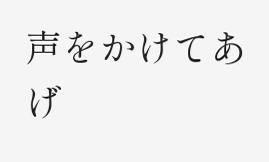声をかけてあげ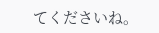てくださいね。